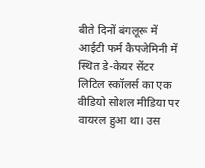बीते दिनों बंगलूरू में आईटी फर्म कैपजेमिनी में स्थित डे-केयर सेंटर लिटिल स्कॉलर्स का एक वीडियो सोशल मीडिया पर वायरल हुआ था। उस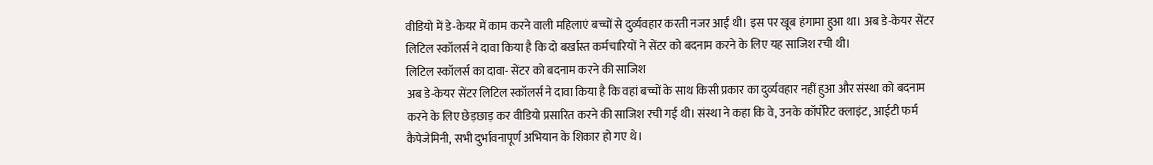वीडियो में डे-केयर में काम करने वाली महिलाएं बच्चों से दुर्व्यवहार करती नजर आईं थी। इस पर खूब हंगामा हुआ था। अब डे-केयर सेंटर लिटिल स्कॉलर्स ने दावा किया है कि दो बर्खास्त कर्मचारियों ने सेंटर को बदनाम करने के लिए यह साजिश रची थी।
लिटिल स्कॉलर्स का दावा- सेंटर को बदनाम करने की साजिश
अब डे-केयर सेंटर लिटिल स्कॉलर्स ने दावा किया है कि वहां बच्चों के साथ किसी प्रकार का दुर्व्यवहार नहीं हुआ और संस्था को बदनाम करने के लिए छेड़छाड़ कर वीडियो प्रसारित करने की साजिश रची गई थी। संस्था ने कहा कि वे, उनके कॉर्पोरेट क्लाइंट, आईटी फर्म कैपेजेमिनी, सभी दुर्भावनापूर्ण अभियान के शिकार हो गए थे।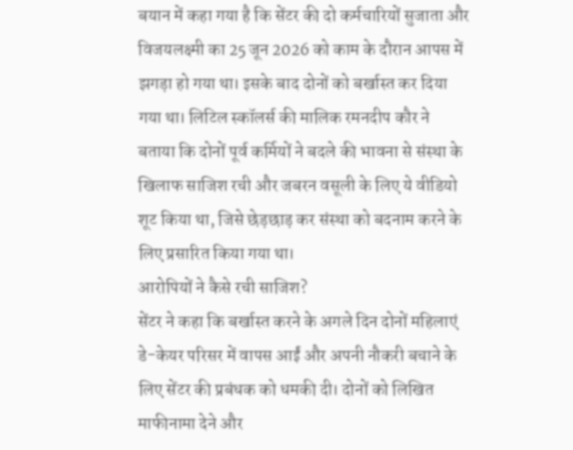बयान में कहा गया है कि सेंटर की दो कर्मचारियों सुजाता और विजयलक्ष्मी का 25 जून 2026 को काम के दौरान आपस में झगड़ा हो गया था। इसके बाद दोनों को बर्खास्त कर दिया गया था। लिटिल स्कॉलर्स की मालिक रमनदीप कौर ने बताया कि दोनों पूर्व कर्मियों ने बदले की भावना से संस्था के खिलाफ साजिश रची और जबरन वसूली के लिए ये वीडियो शूट किया था, जिसे छेड़छाड़ कर संस्था को बदनाम करने के लिए प्रसारित किया गया था।
आरोपियों ने कैसे रची साजिश?
सेंटर ने कहा कि बर्खास्त करने के अगले दिन दोनों महिलाएं डे-केयर परिसर में वापस आईं और अपनी नौकरी बचाने के लिए सेंटर की प्रबंधक को धमकी दी। दोनों को लिखित माफीनामा देने और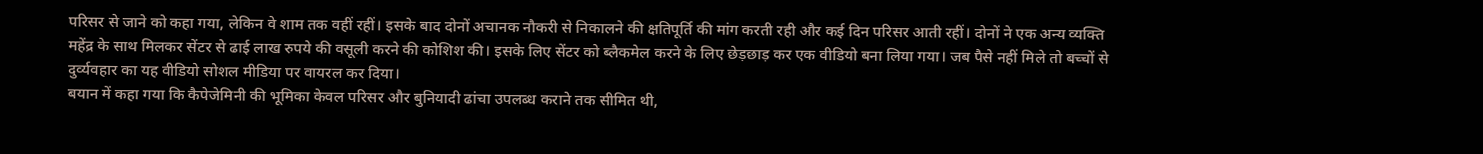परिसर से जाने को कहा गया, लेकिन वे शाम तक वहीं रहीं। इसके बाद दोनों अचानक नौकरी से निकालने की क्षतिपूर्ति की मांग करती रही और कई दिन परिसर आती रहीं। दोनों ने एक अन्य व्यक्ति महेंद्र के साथ मिलकर सेंटर से ढाई लाख रुपये की वसूली करने की कोशिश की। इसके लिए सेंटर को ब्लैकमेल करने के लिए छेड़छाड़ कर एक वीडियो बना लिया गया। जब पैसे नहीं मिले तो बच्चों से दुर्व्यवहार का यह वीडियो सोशल मीडिया पर वायरल कर दिया।
बयान में कहा गया कि कैपेजेमिनी की भूमिका केवल परिसर और बुनियादी ढांचा उपलब्ध कराने तक सीमित थी,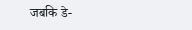जबकि डे-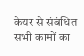केयर से संबंधित सभी कामों का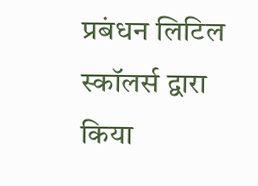प्रबंधन लिटिल स्कॉलर्स द्वारा किया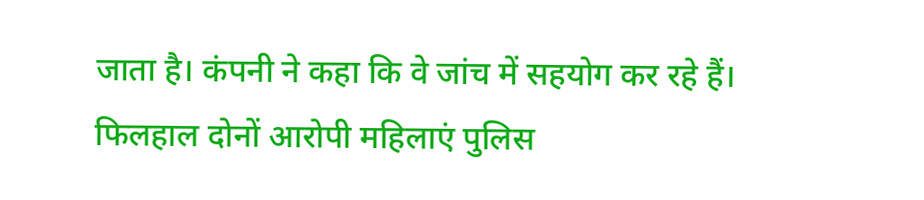जाता है। कंपनी ने कहा कि वे जांच में सहयोग कर रहे हैं। फिलहाल दोनों आरोपी महिलाएं पुलिस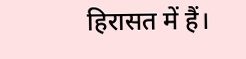हिरासत में हैं।